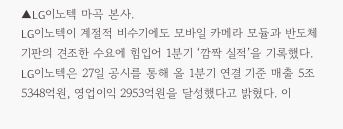▲LG이노텍 마곡 본사.
LG이노텍이 계절적 비수기에도 모바일 카메라 모듈과 반도체 기판의 견조한 수요에 힘입어 1분기 ‘깜짝 실적’을 기록했다.
LG이노텍은 27일 공시를 통해 올 1분기 연결 기준 매출 5조5348억원, 영업이익 2953억원을 달성했다고 밝혔다. 이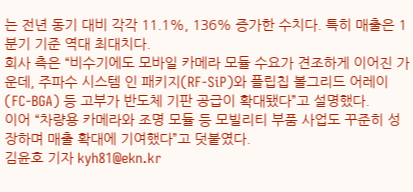는 전년 동기 대비 각각 11.1%, 136% 증가한 수치다. 특히 매출은 1분기 기준 역대 최대치다.
회사 측은 “비수기에도 모바일 카메라 모듈 수요가 견조하게 이어진 가운데, 주파수 시스템 인 패키지(RF-SiP)와 플립칩 볼그리드 어레이(FC-BGA) 등 고부가 반도체 기판 공급이 확대됐다”고 설명했다.
이어 “차량용 카메라와 조명 모듈 등 모빌리티 부품 사업도 꾸준히 성장하며 매출 확대에 기여했다”고 덧붙였다.
김윤호 기자 kyh81@ekn.kr